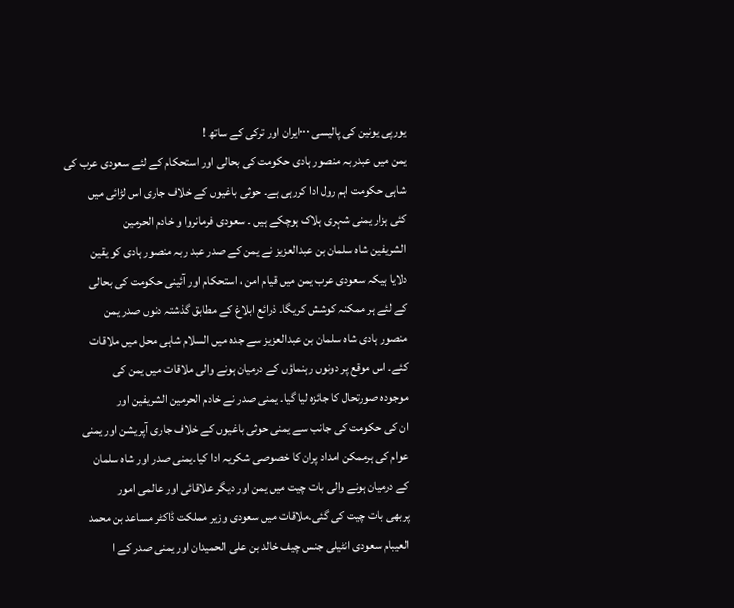یورپی یونین کی پالیسی ۰۰۰ایران اور ترکی کے ساتھ !
یمن میں عبدربہ منصور ہادی حکومت کی بحالی اور استحکام کے لئے سعودی عرب کی
شاہی حکومت اہم رول ادا کررہی ہے۔ حوثی باغیوں کے خلاف جاری اس لڑائی میں
کئی ہزار یمنی شہری ہلاک ہوچکے ہیں ۔ سعودی فرمانروا و خادم الحرمین
الشریفین شاہ سلمان بن عبدالعزیز نے یمن کے صدر عبد ربہ منصور ہادی کو یقین
دلایا ہیکہ سعودی عرب یمن میں قیام امن ، استحکام اور آئینی حکومت کی بحالی
کے لئے ہر ممکنہ کوشش کریگا۔ ذرائع ابلاغ کے مطابق گذشتہ دنوں صدر یمن
منصور ہادی شاہ سلمان بن عبدالعزیز سے جدہ میں السلام شاہی محل میں ملاقات
کئے۔ اس موقع پر دونوں رہنماؤں کے درمیان ہونے والی ملاقات میں یمن کی
موجودہ صورتحال کا جائزہ لیا گیا۔ یمنی صدر نے خادم الحرمین الشریفین اور
ان کی حکومت کی جانب سے یمنی حوثی باغیوں کے خلاف جاری آپریشن اور یمنی
عوام کی ہرممکن امداد پران کا خصوصی شکریہ ادا کیا۔یمنی صدر اور شاہ سلمان
کے درمیان ہونے والی بات چیت میں یمن اور دیگر علاقائی اور عالمی امور
پربھی بات چیت کی گئی۔ملاقات میں سعودی وزیر مملکت ڈاکٹر مساعد بن محمد
العیبام سعودی انٹیلی جنس چیف خالد بن علی الحمیدان اور یمنی صدر کے ا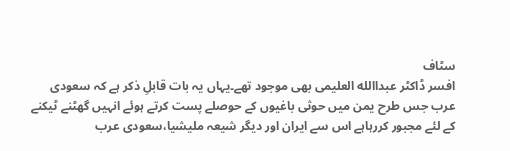سٹاف
افسر ڈاکٹر عبداالله العلیمی بھی موجود تھے۔یہاں یہ بات قابلِ ذکر ہے کہ سعودی
عرب جس طرح یمن میں حوثی باغیوں کے حوصلے پست کرتے ہوئے انہیں گھٹنے ٹیکنے
کے لئے مجبور کررہاہے اس سے ایران اور دیگر شیعہ ملیشیا،سعودی عرب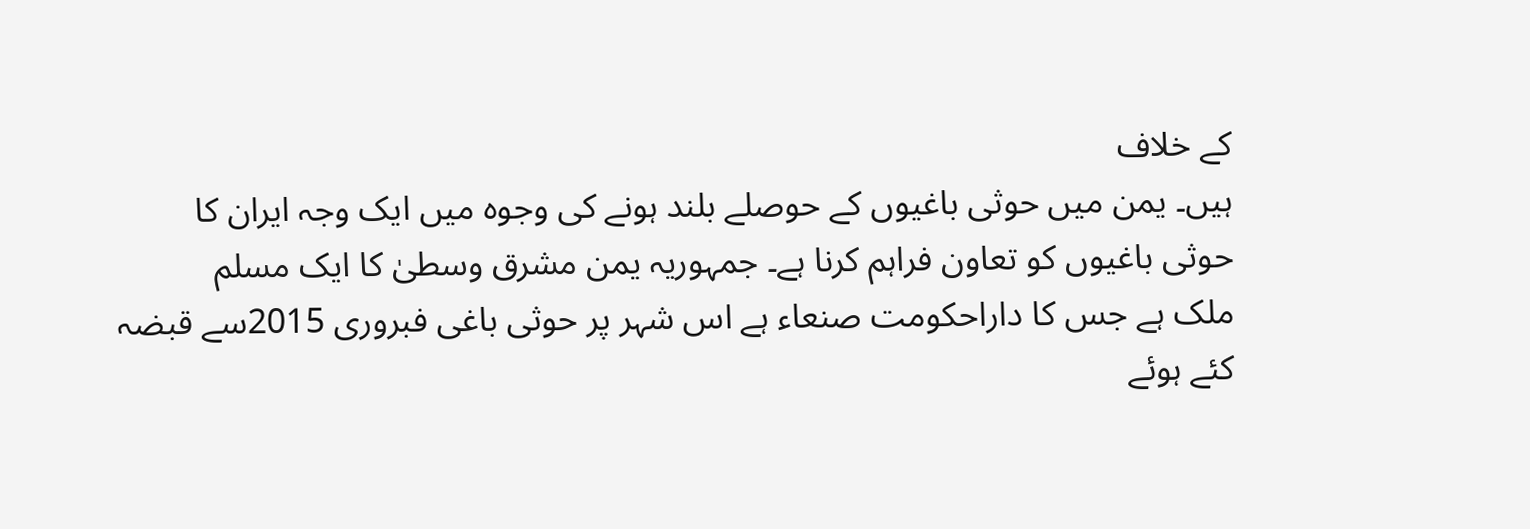کے خلاف
ہیں۔ یمن میں حوثی باغیوں کے حوصلے بلند ہونے کی وجوہ میں ایک وجہ ایران کا
حوثی باغیوں کو تعاون فراہم کرنا ہے۔ جمہوریہ یمن مشرق وسطیٰ کا ایک مسلم
ملک ہے جس کا داراحکومت صنعاء ہے اس شہر پر حوثی باغی فبروری 2015سے قبضہ
کئے ہوئے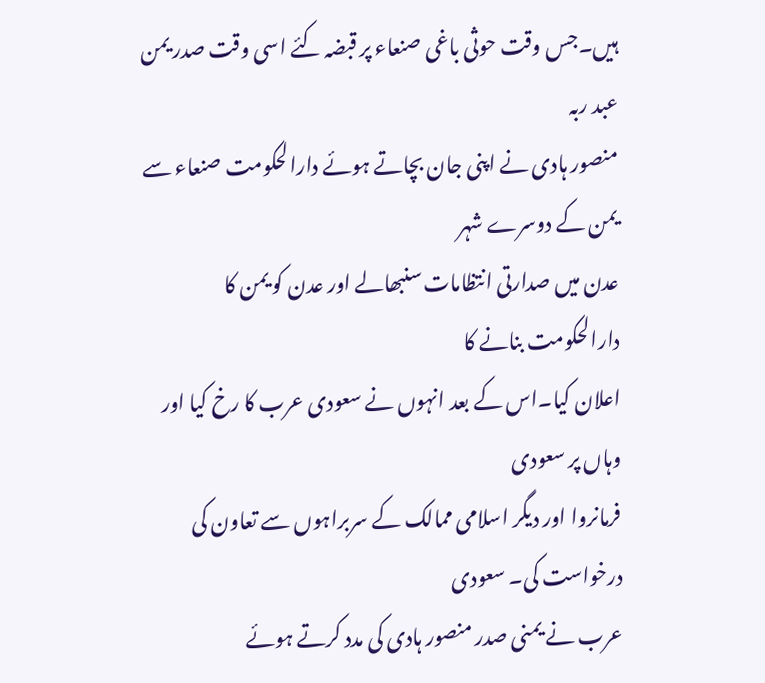ہیں۔جس وقت حوثی باغی صنعاء پر قبضہ کئے اسی وقت صدر یمن عبد ربہ
منصور ہادی نے اپنی جان بچاتے ہوئے دارالحکومت صنعاء سے یمن کے دوسرے شہر
عدن میں صدارتی انتظامات سنبھالے اور عدن کو یمن کا دارالحکومت بنانے کا
اعلان کیا۔اس کے بعد انہوں نے سعودی عرب کا رخ کیا اور وہاں پر سعودی
فرمانروا اور دیگر اسلامی ممالک کے سربراہوں سے تعاون کی درخواست کی۔ سعودی
عرب نے یمنی صدر منصور ہادی کی مدد کرتے ہوئے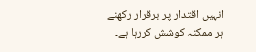انہیں اقتدار پر برقرار رکھنے
ہر ممکنہ کوشش کررہا ہے۔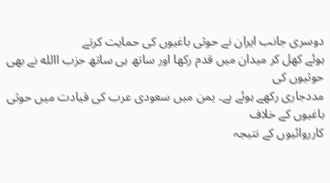دوسری جانب ایران نے حوثی باغیوں کی حمایت کرتے
ہوئے کھل کر میدان میں قدم رکھا اور ساتھ ہی ساتھ حزب االله نے بھی حوثیوں کی
مددجاری رکھے ہوئے ہے۔ یمن میں سعودی عرب کی قیادت میں حوثی باغیوں کے خلاف
کارروائیوں کے نتیجہ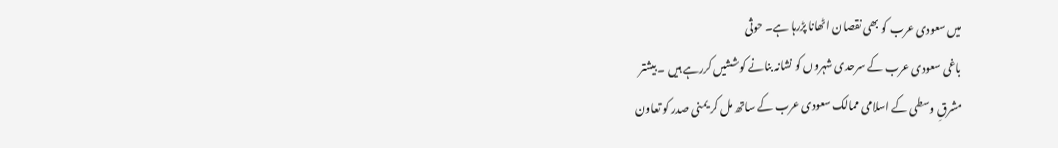میں سعودی عرب کو بھی نقصان اٹھانا پڑرہا ہے۔ حوثی
باغی سعودی عرب کے سرحدی شہروں کو نشانہ بنانے کوششیں کررہے ہیں ۔ بیشتر
مشرقِ وسطی کے اسلامی ممالک سعودی عرب کے ساتھ مل کر یمنی صدر کو تعاون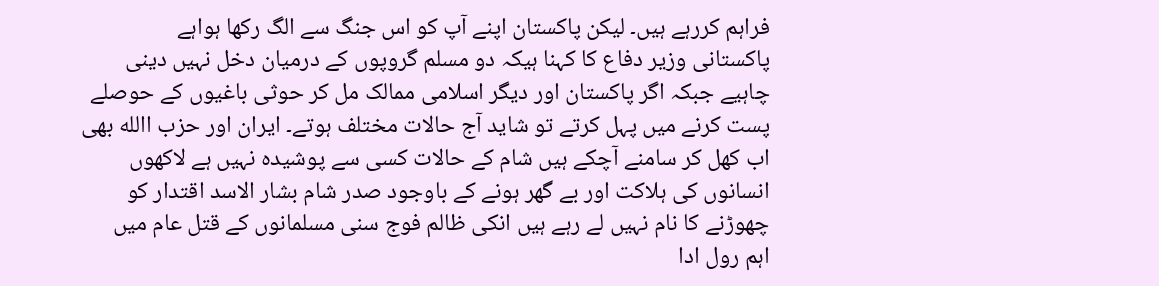فراہم کررہے ہیں۔ لیکن پاکستان اپنے آپ کو اس جنگ سے الگ رکھا ہواہے
پاکستانی وزیر دفاع کا کہنا ہیکہ دو مسلم گروپوں کے درمیان دخل نہیں دینی
چاہیے جبکہ اگر پاکستان اور دیگر اسلامی ممالک مل کر حوثی باغیوں کے حوصلے
پست کرنے میں پہل کرتے تو شاید آج حالات مختلف ہوتے۔ ایران اور حزب االله بھی
اب کھل کر سامنے آچکے ہیں شام کے حالات کسی سے پوشیدہ نہیں ہے لاکھوں
انسانوں کی ہلاکت اور بے گھر ہونے کے باوجود صدر شام بشار الاسد اقتدار کو
چھوڑنے کا نام نہیں لے رہے ہیں انکی ظالم فوج سنی مسلمانوں کے قتل عام میں
اہم رول ادا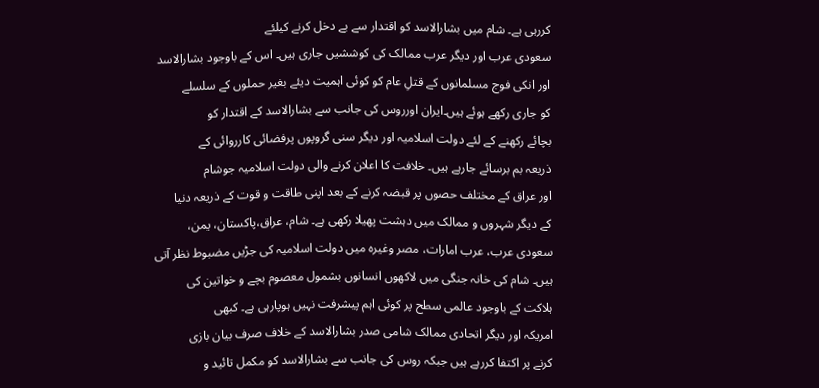کررہی ہے۔ شام میں بشارالاسد کو اقتدار سے بے دخل کرنے کیلئے
سعودی عرب اور دیگر عرب ممالک کی کوششیں جاری ہیں۔ اس کے باوجود بشارالاسد
اور انکی فوج مسلمانوں کے قتلِ عام کو کوئی اہمیت دیئے بغیر حملوں کے سلسلے
کو جاری رکھے ہوئے ہیں۔ایران اورروس کی جانب سے بشارالاسد کے اقتدار کو
بچائے رکھنے کے لئے دولت اسلامیہ اور دیگر سنی گروپوں پرفضائی کارروائی کے
ذریعہ بم برسائے جارہے ہیں۔ خلافت کا اعلان کرنے والی دولت اسلامیہ جوشام
اور عراق کے مختلف حصوں پر قبضہ کرنے کے بعد اپنی طاقت و قوت کے ذریعہ دنیا
کے دیگر شہروں و ممالک میں دہشت پھیلا رکھی ہے۔ شام، عراق،پاکستان، یمن،
سعودی عرب، عرب امارات، مصر وغیرہ میں دولت اسلامیہ کی جڑیں مضبوط نظر آتی
ہیں۔ شام کی خانہ جنگی میں لاکھوں انسانوں بشمول معصوم بچے و خواتین کی
ہلاکت کے باوجود عالمی سطح پر کوئی اہم پیشرفت نہیں ہوپارہی ہے۔ کبھی
امریکہ اور دیگر اتحادی ممالک شامی صدر بشارالاسد کے خلاف صرف بیان بازی
کرنے پر اکتفا کررہے ہیں جبکہ روس کی جانب سے بشارالاسد کو مکمل تائید و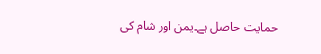حمایت حاصل ہے۔یمن اور شام کی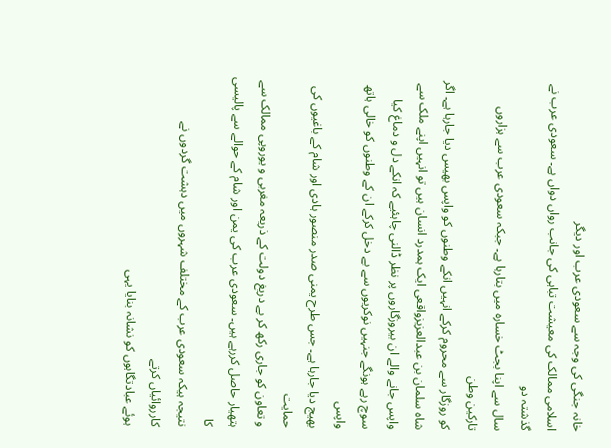خانہ جنگی کی وجہ سے سعودی عرب اور دیگر
اسلامی ممالک کی معیشت تباہی کی جانب رواں دواں ہے۔ سعودی عرب نے گذشتہ دو
سال سے اپنا بجٹ خسارہ میں بتارہا ہے۔ جبکہ سعودی عرب سے ہزاروں تارکین وطن
کو روزگار سے محروم کرکے انہیں انکے وطنوں کو واپس بھیس دیا جارہا ہے۔ اگر
شاہ سلمان بن عبدالعزیزواقعی ایک ہمدرد انسان ہیں تو انہیں اپنے ملک سے
واپس جانے والے ان بیروزگاروں پر نظر ڈالنی چاہئیے کہ انکے دل و دماغ کیا
سوچ رہے ہونگے جنہیں نوکریوں سے بے دخل کرکے ان کے وطنوں کو خالی ہاتھ واپس
بھیج دیا جارہا ہے۔ جس طرح یمنی صدر منصور ہادی اور شام کے باغیوں کی حمایت
و تعاون کو جاری رکھ کر بے دریغ دولت کے ذریعہ مغربی و یوروپی ممالک سے
ہتھیار حاصل کررہے ہیں۔ سعودی عرب کی یمن اور شام کے حوالے سے پالیسی کا
نتیجہ ہیکہ سعودی عرب کے مختلف شہروں میں دہشت گردوں نے کارروائیاں کرتے
ہوئے عبادتگاہوں کو نشانہ بنایا یہی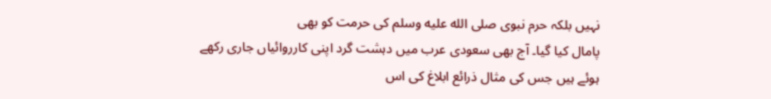نہیں بلکہ حرم نبوی صلى الله عليه وسلم کی حرمت کو بھی
پامال کیا گیا۔ آج بھی سعودی عرب میں دہشت گرد اپنی کارروائیاں جاری رکھے
ہوئے ہیں جس کی مثال ذرائع ابلاغ کی اس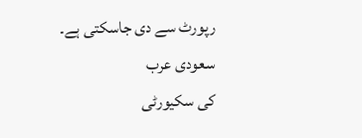رپورٹ سے دی جاسکتی ہے۔ سعودی عرب
کی سکیورٹی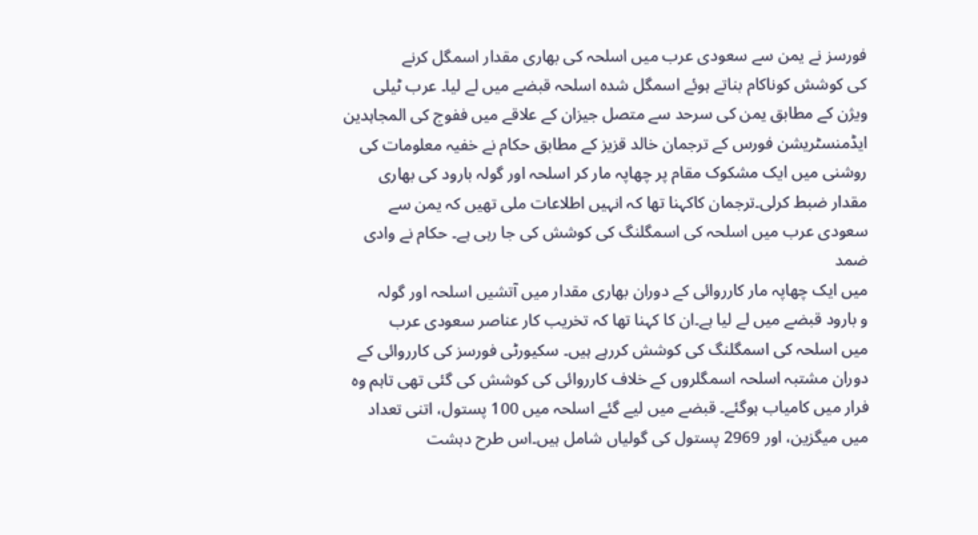فورسز نے یمن سے سعودی عرب میں اسلحہ کی بھاری مقدار اسمگل کرنے
کی کوشش کوناکام بناتے ہوئے اسمگل شدہ اسلحہ قبضے میں لے لیا۔ عرب ٹیلی
ویژن کے مطابق یمن کی سرحد سے متصل جیزان کے علاقے میں ففوج کی المجاہدین
ایڈمنسٹریشن فورس کے ترجمان خالد قزیز کے مطابق حکام نے خفیہ معلومات کی
روشنی میں ایک مشکوک مقام پر چھاپہ مار کر اسلحہ اور گولہ بارود کی بھاری
مقدار ضبط کرلی۔ترجمان کاکہنا تھا کہ انہیں اطلاعات ملی تھیں کہ یمن سے
سعودی عرب میں اسلحہ کی اسمگلنگ کی کوشش کی جا رہی ہے۔ حکام نے وادی ضمد
میں ایک چھاپہ مار کارروائی کے دوران بھاری مقدار میں آتشیں اسلحہ اور گولہ
و بارود قبضے میں لے لیا ہے۔ان کا کہنا تھا کہ تخریب کار عناصر سعودی عرب
میں اسلحہ کی اسمگلنگ کی کوشش کررہے ہیں۔ سکیورٹی فورسز کی کارروائی کے
دوران مشتبہ اسلحہ اسمگلروں کے خلاف کارروائی کی کوشش کی گئی تھی تاہم وہ
فرار میں کامیاب ہوگئے۔ قبضے میں لیے گئے اسلحہ میں 100 پستول، اتنی تعداد
میں میگزین، اور 2969 پستول کی گولیاں شامل ہیں۔اس طرح دہشت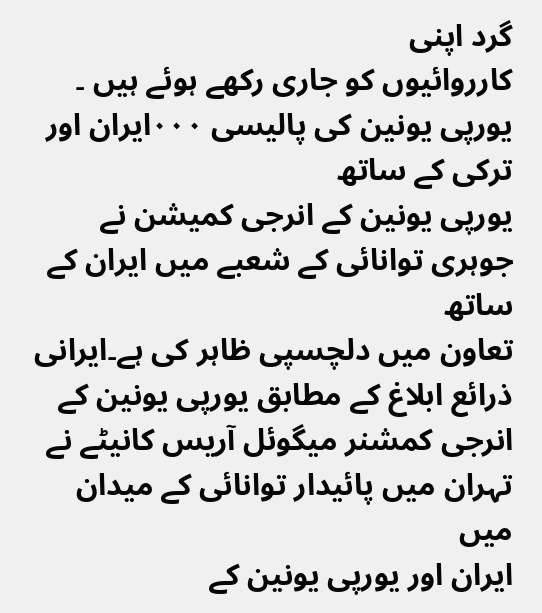گرد اپنی
کارروائیوں کو جاری رکھے ہوئے ہیں ۔
یورپی یونین کی پالیسی ۰۰۰ایران اور ترکی کے ساتھ
یورپی یونین کے انرجی کمیشن نے جوہری توانائی کے شعبے میں ایران کے ساتھ
تعاون میں دلچسپی ظاہر کی ہے۔ایرانی ذرائع ابلاغ کے مطابق یورپی یونین کے
انرجی کمشنر میگوئل آریس کانیٹے نے تہران میں پائیدار توانائی کے میدان میں
ایران اور یورپی یونین کے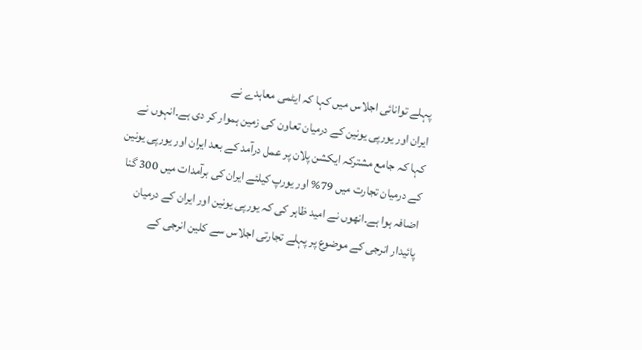پہلے توانائی اجلاس میں کہا کہ ایٹمی معاہدے نے
ایران اور یورپی یونین کے درمیان تعاون کی زمین ہموار کر دی ہے۔انہوں نے
کہا کہ جامع مشترکہ ایکشن پلان پر عمل درآمد کے بعد ایران اور یورپی یونین
کے درمیان تجارت میں 79% اور یورپ کیلئے ایران کی برآمدات میں 300 گنا
اضافہ ہوا ہے۔انھوں نے امید ظاہر کی کہ یورپی یونین اور ایران کے درمیان
پائیدار انرجی کے موضوع پر پہلے تجارتی اجلاس سے کلین انرجی کے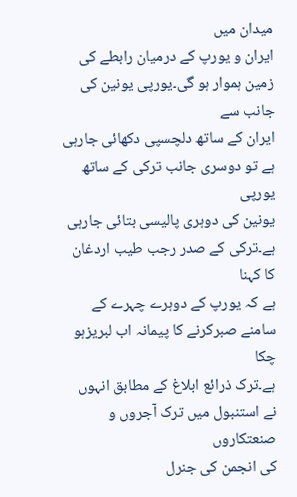میدان میں
ایران و یورپ کے درمیان رابطے کی زمین ہموار ہو گی۔یورپی یونین کی جانب سے
ایران کے ساتھ دلچسپی دکھائی جارہی ہے تو دوسری جانب ترکی کے ساتھ یورپی
یونین کی دوہری پالیسی بتائی جارہی ہے۔ترکی کے صدر رجب طیب اردغان کا کہنا
ہے کہ یورپ کے دوہرے چہرے کے سامنے صبرکرنے کا پیمانہ اب لبریزہو چکا
ہے۔ترک ذرائع ابلاغ کے مطابق انہوں نے استنبول میں ترک آجروں و صنعتکاروں
کی انجمن کی جنرل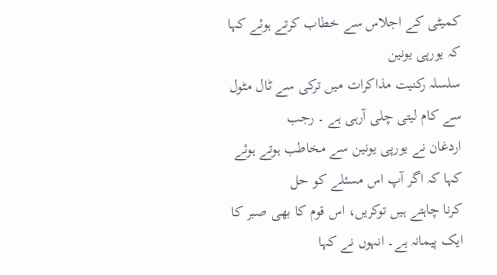کمیٹی کے اجلاس سے خطاب کرتے ہوئے کہا کہ یورپی یونین
سلسلہ رکنیت مذاکرات میں ترکی سے ٹال مٹول سے کام لیتی چلی آرہی ہے ۔ رجب
اردغان نے یورپی یونین سے مخاطب ہوتے ہوئے کہا کہ اگر آپ اس مسئلے کو حل
کرنا چاہتے ہیں توکریں، اس قوم کا بھی صبر کا ایک پیمانہ ہے۔ انہوں نے کہا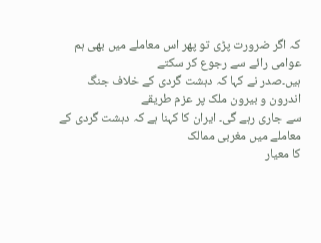کہ اگر ضرورت پڑی تو پھر اس معاملے میں بھی ہم عوامی رائے سے رجوع کر سکتے
ہیں۔صدر نے کہا کہ دہشت گردی کے خلاف جنگ اندرون و بیرون ملک پر عزم طریقے
سے جاری رہے گی۔ ایران کا کہنا ہے کہ دہشت گردی کے معاملے میں مغربی ممالک
کا معیار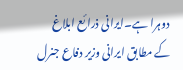دوہرا ہے۔ایرانی ذرائع ابلاغ کے مطابق ایرانی وزیر دفاع جنرل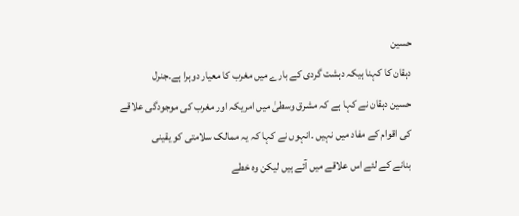حسین
دہقان کا کہنا ہیکہ دہشت گردی کے بارے میں مغرب کا معیار دوہرا ہے۔جنرل
حسین دہقان نے کہا ہے کہ مشرق وسطیٰ میں امریکہ اور مغرب کی موجودگی علاقے
کی اقوام کے مفاد میں نہیں ۔انہوں نے کہا کہ یہ ممالک سلامتی کو یقینی
بنانے کے لئے اس علاقے میں آئے ہیں لیکن وہ خطے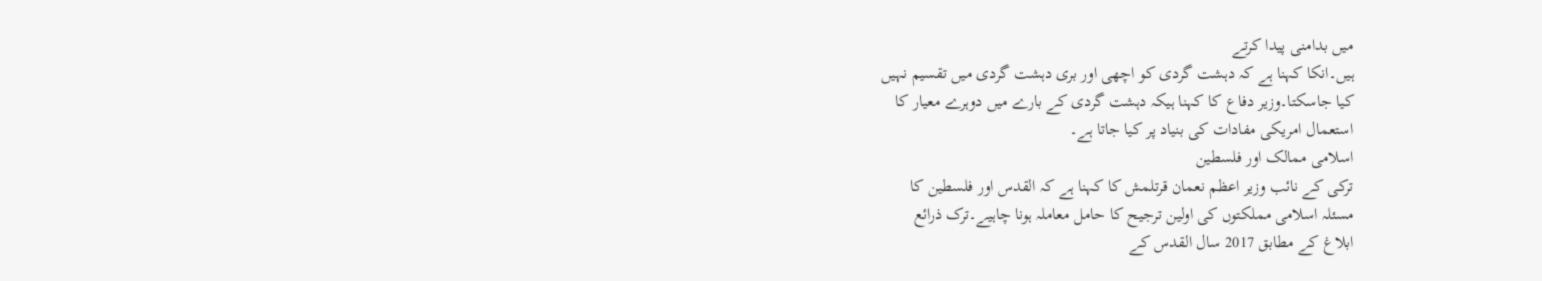میں بدامنی پیدا کرتے
ہیں۔انکا کہنا ہے کہ دہشت گردی کو اچھی اور بری دہشت گردی میں تقسیم نہیں
کیا جاسکتا۔وزیر دفاع کا کہنا ہیکہ دہشت گردی کے بارے میں دوہرے معیار کا
استعمال امریکی مفادات کی بنیاد پر کیا جاتا ہے۔
اسلامی ممالک اور فلسطین
ترکی کے نائب وزیر اعظم نعمان قرتلمش کا کہنا ہے کہ القدس اور فلسطین کا
مسئلہ اسلامی مملکتوں کی اولین ترجیح کا حامل معاملہ ہونا چاہیے۔ترک ذرائع
ابلاغ کے مطابق 2017 سال القدس کے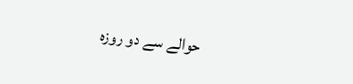حوالے سے دو روزہ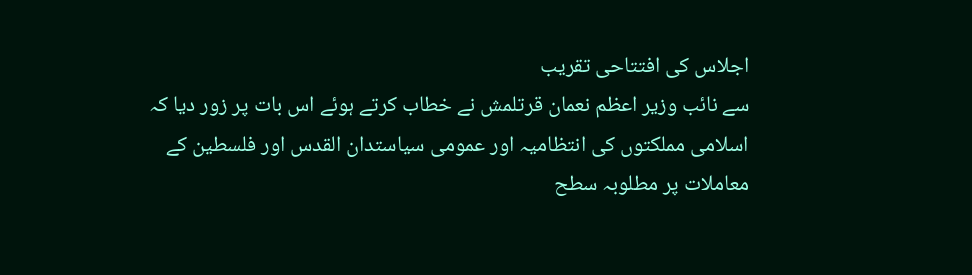اجلاس کی افتتاحی تقریب
سے نائب وزیر اعظم نعمان قرتلمش نے خطاب کرتے ہوئے اس بات پر زور دیا کہ
اسلامی مملکتوں کی انتظامیہ اور عمومی سیاستدان القدس اور فلسطین کے
معاملات پر مطلوبہ سطح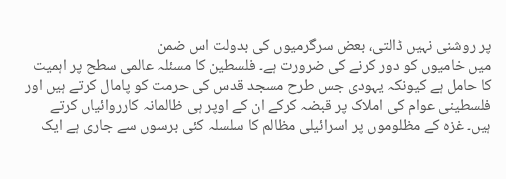پر روشنی نہیں ڈالتی، بعض سرگرمیوں کی بدولت اس ضمن
میں خامیوں کو دور کرنے کی ضرورت ہے۔ فلسطین کا مسئلہ عالمی سطح پر اہمیت
کا حامل ہے کیونکہ یہودی جس طرح مسجد قدس کی حرمت کو پامال کرتے ہیں اور
فلسطینی عوام کی املاک پر قبضہ کرکے ان کے اوپر ہی ظالمانہ کارروائیاں کرتے
ہیں۔ غزہ کے مظلوموں پر اسرائیلی مظالم کا سلسلہ کئی برسوں سے جاری ہے ایک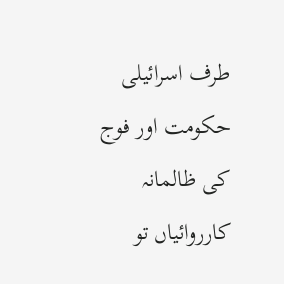طرف اسرائیلی حکومت اور فوج کی ظالمانہ کارروائیاں تو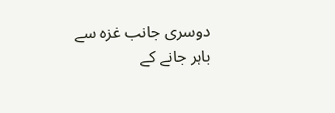دوسری جانب غزہ سے
باہر جانے کے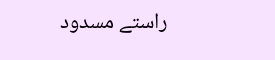راستے مسدود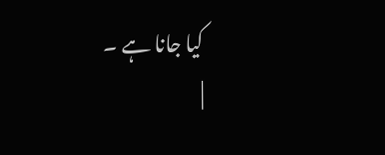کیا جانا ہے ۔
|